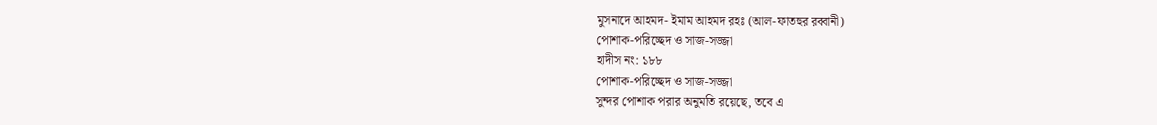মুসনাদে আহমদ- ইমাম আহমদ রহঃ (আল-ফাতহুর রব্বানী)
পোশাক-পরিচ্ছেদ ও সাজ-সজ্জা
হাদীস নং: ১৮৮
পোশাক-পরিচ্ছেদ ও সাজ-সজ্জা
সুন্দর পোশাক পরার অনুমতি রয়েছে, তবে এ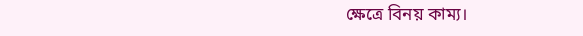ক্ষেত্রে বিনয় কাম্য।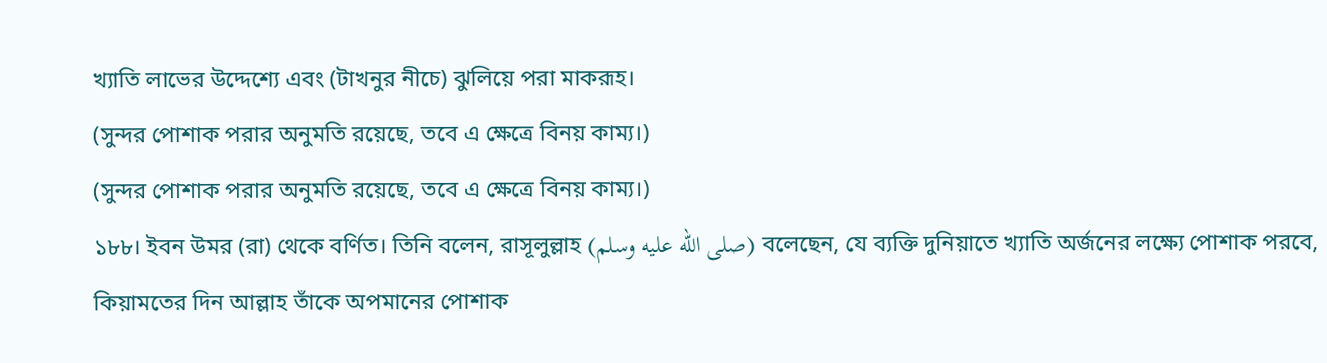খ্যাতি লাভের উদ্দেশ্যে এবং (টাখনুর নীচে) ঝুলিয়ে পরা মাকরূহ।
(সুন্দর পোশাক পরার অনুমতি রয়েছে, তবে এ ক্ষেত্রে বিনয় কাম্য।)
(সুন্দর পোশাক পরার অনুমতি রয়েছে, তবে এ ক্ষেত্রে বিনয় কাম্য।)
১৮৮। ইবন উমর (রা) থেকে বর্ণিত। তিনি বলেন, রাসূলুল্লাহ (صلى الله عليه وسلم) বলেছেন, যে ব্যক্তি দুনিয়াতে খ্যাতি অর্জনের লক্ষ্যে পোশাক পরবে, কিয়ামতের দিন আল্লাহ তাঁকে অপমানের পোশাক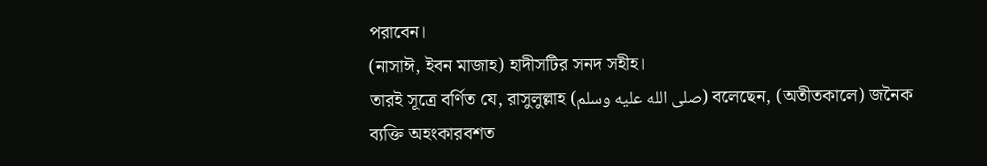পরাবেন।
(নাসাঈ, ইবন মাজাহ) হাদীসটির সনদ সহীহ।
তারই সূত্রে বর্ণিত যে, রাসুলুল্লাহ (صلى الله عليه وسلم) বলেছেন, (অতীতকালে) জনৈক ব্যক্তি অহংকারবশত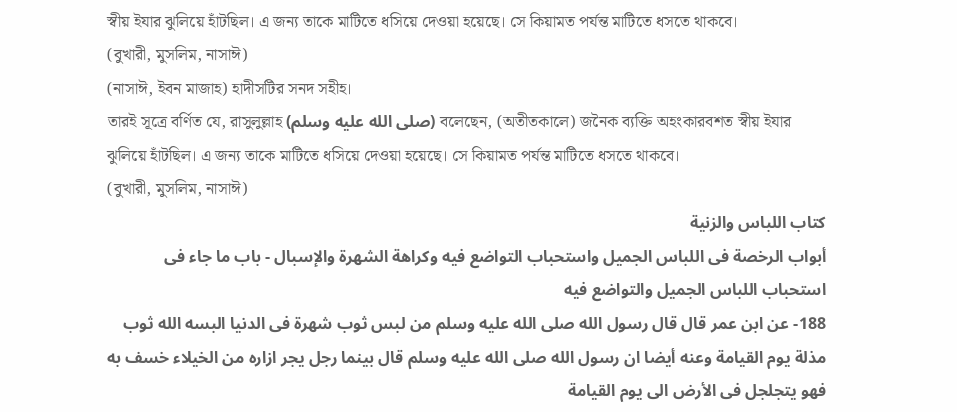স্বীয় ইযার ঝুলিয়ে হাঁটছিল। এ জন্য তাকে মাটিতে ধসিয়ে দেওয়া হয়েছে। সে কিয়ামত পর্যন্ত মাটিতে ধসতে থাকবে।
(বুখারী, মুসলিম, নাসাঈ)
(নাসাঈ, ইবন মাজাহ) হাদীসটির সনদ সহীহ।
তারই সূত্রে বর্ণিত যে, রাসুলুল্লাহ (صلى الله عليه وسلم) বলেছেন, (অতীতকালে) জনৈক ব্যক্তি অহংকারবশত স্বীয় ইযার ঝুলিয়ে হাঁটছিল। এ জন্য তাকে মাটিতে ধসিয়ে দেওয়া হয়েছে। সে কিয়ামত পর্যন্ত মাটিতে ধসতে থাকবে।
(বুখারী, মুসলিম, নাসাঈ)
كتاب اللباس والزنية
أبواب الرخصة فى اللباس الجميل واستحباب التواضع فيه وكراهة الشهرة والإسبال - باب ما جاء فى استحباب اللباس الجميل والتواضع فيه
188- عن ابن عمر قال قال رسول الله صلى الله عليه وسلم من لبس ثوب شهرة فى الدنيا البسه الله ثوب مذلة يوم القيامة وعنه أيضا ان رسول الله صلى الله عليه وسلم قال بينما رجل يجر ازاره من الخيلاء خسف به فهو يتجلجل فى الأرض الى يوم القيامة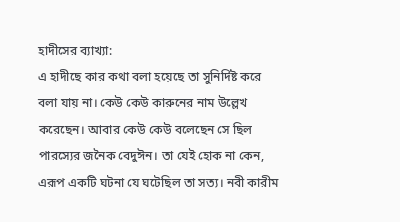হাদীসের ব্যাখ্যা:
এ হাদীছে কার কথা বলা হয়েছে তা সুনির্দিষ্ট করে বলা যায় না। কেউ কেউ কারুনের নাম উল্লেখ করেছেন। আবার কেউ কেউ বলেছেন সে ছিল পারস্যের জনৈক বেদুঈন। তা যেই হোক না কেন, এরূপ একটি ঘটনা যে ঘটেছিল তা সত্য। নবী কারীম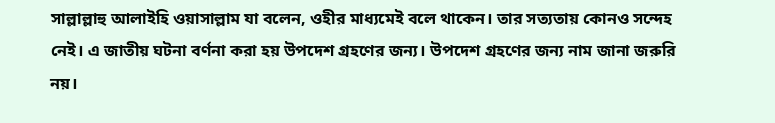সাল্লাল্লাহু আলাইহি ওয়াসাল্লাম যা বলেন, ওহীর মাধ্যমেই বলে থাকেন। তার সত্যতায় কোনও সন্দেহ নেই। এ জাতীয় ঘটনা বর্ণনা করা হয় উপদেশ গ্রহণের জন্য। উপদেশ গ্রহণের জন্য নাম জানা জরুরি নয়।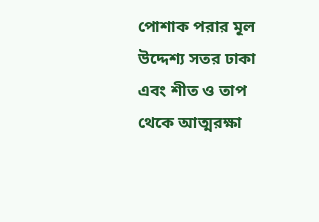পোশাক পরার মূল উদ্দেশ্য সতর ঢাকা এবং শীত ও তাপ থেকে আত্মরক্ষা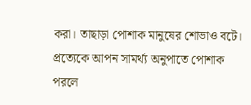করা। তাছাড়া পোশাক মানুষের শোভাও বটে। প্রত্যেকে আপন সামর্থ্য অনুপাতে পোশাক পরলে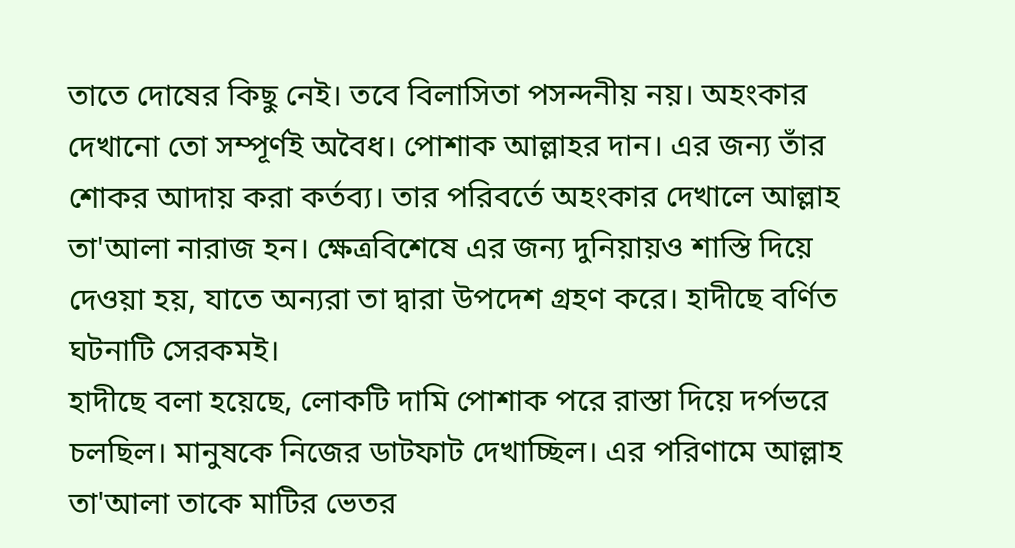তাতে দোষের কিছু নেই। তবে বিলাসিতা পসন্দনীয় নয়। অহংকার দেখানো তো সম্পূর্ণই অবৈধ। পোশাক আল্লাহর দান। এর জন্য তাঁর শোকর আদায় করা কর্তব্য। তার পরিবর্তে অহংকার দেখালে আল্লাহ তা'আলা নারাজ হন। ক্ষেত্রবিশেষে এর জন্য দুনিয়ায়ও শাস্তি দিয়ে দেওয়া হয়, যাতে অন্যরা তা দ্বারা উপদেশ গ্রহণ করে। হাদীছে বর্ণিত ঘটনাটি সেরকমই।
হাদীছে বলা হয়েছে, লোকটি দামি পোশাক পরে রাস্তা দিয়ে দর্পভরে চলছিল। মানুষকে নিজের ডাটফাট দেখাচ্ছিল। এর পরিণামে আল্লাহ তা'আলা তাকে মাটির ভেতর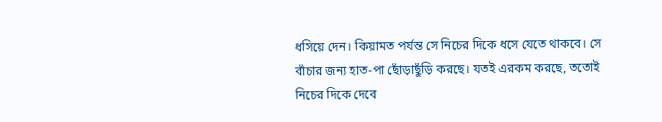ধসিয়ে দেন। কিয়ামত পর্যন্ত সে নিচের দিকে ধসে যেতে থাকবে। সে বাঁচার জন্য হাত-পা ছোঁড়াছুঁড়ি করছে। যতই এরকম করছে, ততোই নিচের দিকে দেবে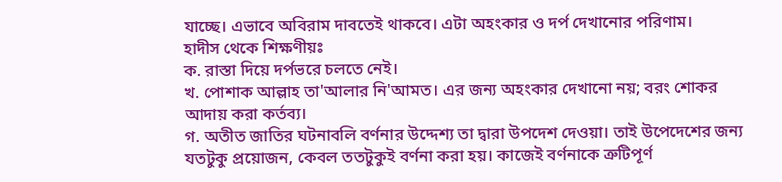যাচ্ছে। এভাবে অবিরাম দাবতেই থাকবে। এটা অহংকার ও দর্প দেখানোর পরিণাম।
হাদীস থেকে শিক্ষণীয়ঃ
ক. রাস্তা দিয়ে দর্পভরে চলতে নেই।
খ. পোশাক আল্লাহ তা'আলার নি'আমত। এর জন্য অহংকার দেখানো নয়; বরং শোকর আদায় করা কর্তব্য।
গ. অতীত জাতির ঘটনাবলি বর্ণনার উদ্দেশ্য তা দ্বারা উপদেশ দেওয়া। তাই উপেদেশের জন্য যতটুকু প্রয়োজন, কেবল ততটুকুই বর্ণনা করা হয়। কাজেই বর্ণনাকে ত্রুটিপূর্ণ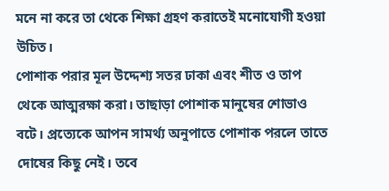মনে না করে তা থেকে শিক্ষা গ্রহণ করাতেই মনোযোগী হওয়া উচিত।
পোশাক পরার মূল উদ্দেশ্য সতর ঢাকা এবং শীত ও তাপ থেকে আত্মরক্ষা করা। তাছাড়া পোশাক মানুষের শোভাও বটে। প্রত্যেকে আপন সামর্থ্য অনুপাতে পোশাক পরলে তাতে দোষের কিছু নেই। তবে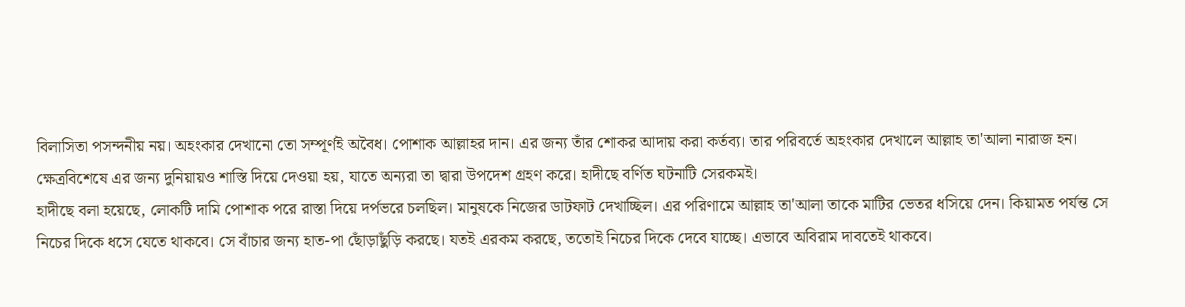বিলাসিতা পসন্দনীয় নয়। অহংকার দেখানো তো সম্পূর্ণই অবৈধ। পোশাক আল্লাহর দান। এর জন্য তাঁর শোকর আদায় করা কর্তব্য। তার পরিবর্তে অহংকার দেখালে আল্লাহ তা'আলা নারাজ হন। ক্ষেত্রবিশেষে এর জন্য দুনিয়ায়ও শাস্তি দিয়ে দেওয়া হয়, যাতে অন্যরা তা দ্বারা উপদেশ গ্রহণ করে। হাদীছে বর্ণিত ঘটনাটি সেরকমই।
হাদীছে বলা হয়েছে, লোকটি দামি পোশাক পরে রাস্তা দিয়ে দর্পভরে চলছিল। মানুষকে নিজের ডাটফাট দেখাচ্ছিল। এর পরিণামে আল্লাহ তা'আলা তাকে মাটির ভেতর ধসিয়ে দেন। কিয়ামত পর্যন্ত সে নিচের দিকে ধসে যেতে থাকবে। সে বাঁচার জন্য হাত-পা ছোঁড়াছুঁড়ি করছে। যতই এরকম করছে, ততোই নিচের দিকে দেবে যাচ্ছে। এভাবে অবিরাম দাবতেই থাকবে।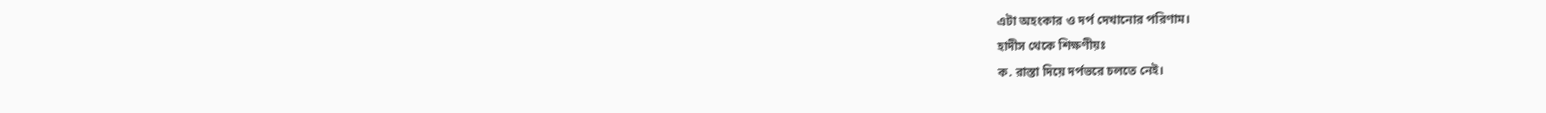এটা অহংকার ও দর্প দেখানোর পরিণাম।
হাদীস থেকে শিক্ষণীয়ঃ
ক. রাস্তা দিয়ে দর্পভরে চলতে নেই।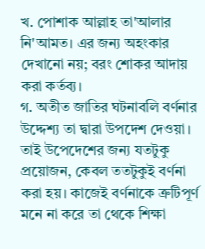খ. পোশাক আল্লাহ তা'আলার নি'আমত। এর জন্য অহংকার দেখানো নয়; বরং শোকর আদায় করা কর্তব্য।
গ. অতীত জাতির ঘটনাবলি বর্ণনার উদ্দেশ্য তা দ্বারা উপদেশ দেওয়া। তাই উপেদেশের জন্য যতটুকু প্রয়োজন, কেবল ততটুকুই বর্ণনা করা হয়। কাজেই বর্ণনাকে ত্রুটিপূর্ণ মনে না করে তা থেকে শিক্ষা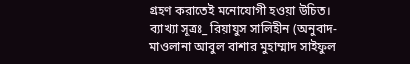গ্রহণ করাতেই মনোযোগী হওয়া উচিত।
ব্যাখ্যা সূত্রঃ_ রিয়াযুস সালিহীন (অনুবাদ- মাওলানা আবুল বাশার মুহাম্মাদ সাইফুল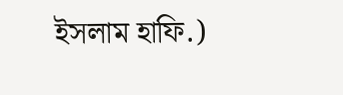ইসলাম হাফি.)